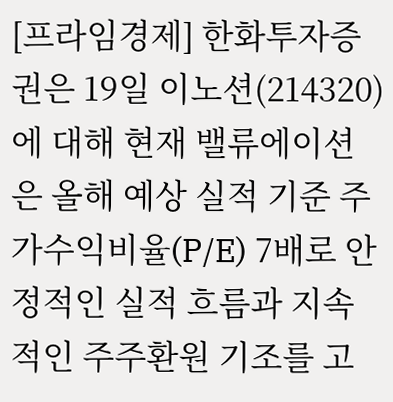[프라임경제] 한화투자증권은 19일 이노션(214320)에 대해 현재 밸류에이션은 올해 예상 실적 기준 주가수익비율(P/E) 7배로 안정적인 실적 흐름과 지속적인 주주환원 기조를 고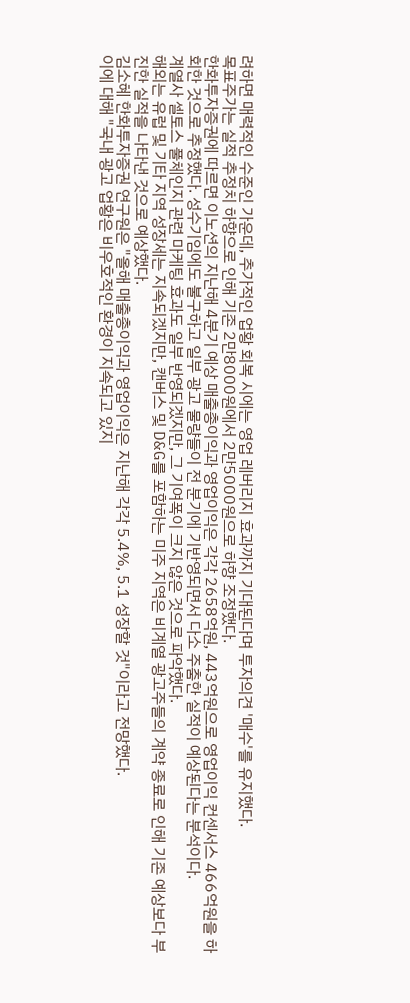려하면 매력적인 수준인 가운데, 추가적인 업황 회복 시에는 영업 레버리지 효과까지 기대된다며 투자의견 '매수'를 유지했다.
목표주가는 실적 추정치 하향으로 인해 기존 2만8000원에서 2만5000원으로 하향 조정했다.
한화투자증권에 따르면 이노션의 지난해 4분기 예상 매출총이익과 영업이익은 각각 2658억원, 443억원으로 영업이익 컨센서스 466억원을 하회한 것으로 추정했다. 성수기임에도 불구하고 일부 광고 물량들이 전 분기에 기반영되면서 다소 주춤한 실적이 예상된다는 분석이다.
계열사 셀토스 풀체인지 관련 마케팅 효과도 일부 반영되겠지만, 그 기여폭이 크지 않은 것으로 파악했다.
해외는 유럽 및 기타 지역 성장세는 지속되겠지만, 캔버스 및 D&G를 포함하는 미주 지역은 비계열 광고주들의 계약 종료로 인해 기존 예상보다 부진한 실적을 나타낸 것으로 예상했다.
김소혜 한화투자증권 연구원은 "올해 매출총이익과 영업이익은 지난해 각각 5.4%, 5.1 성장할 것"이라고 전망했다.
이에 대해 "국내 광고 업황은 비우호적인 환경이 지속되고 있지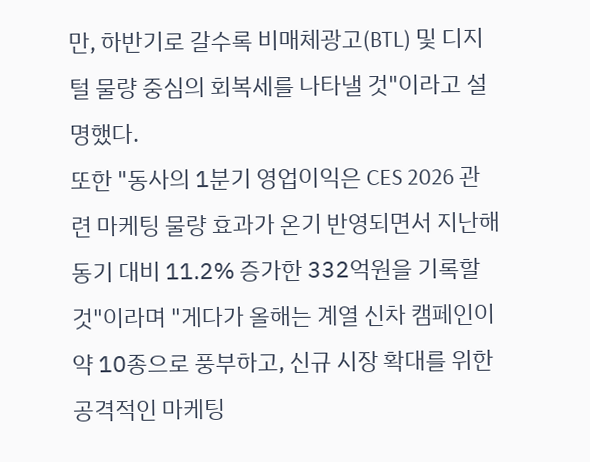만, 하반기로 갈수록 비매체광고(BTL) 및 디지털 물량 중심의 회복세를 나타낼 것"이라고 설명했다.
또한 "동사의 1분기 영업이익은 CES 2026 관련 마케팅 물량 효과가 온기 반영되면서 지난해 동기 대비 11.2% 증가한 332억원을 기록할 것"이라며 "게다가 올해는 계열 신차 캠페인이 약 10종으로 풍부하고, 신규 시장 확대를 위한 공격적인 마케팅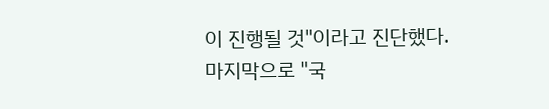이 진행될 것"이라고 진단했다.
마지막으로 "국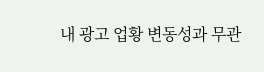내 광고 업황 변동성과 무관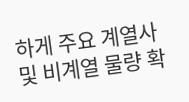하게 주요 계열사 및 비계열 물량 확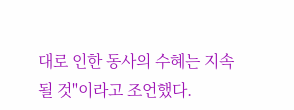대로 인한 동사의 수혜는 지속될 것"이라고 조언했다.